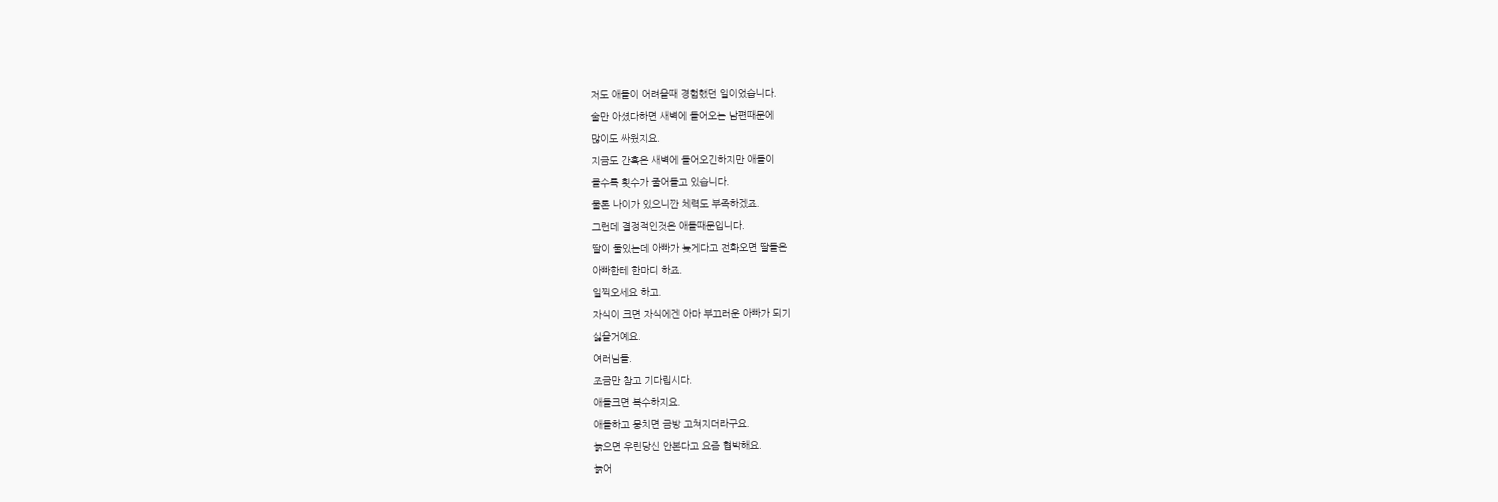저도 애들이 어려을때 경험했던 일이었습니다.
술만 아셨다하면 새벽에 들어오는 남편때문에
많이도 싸웠지요.
지금도 간혹은 새벽에 들어오긴하지만 애들이
클수록 흿수가 줄어들고 있습니다.
물론 나이가 있으니깐 체력도 부족하겠죠.
그런데 결정적인것은 애들때문입니다.
딸이 둘있는데 아빠가 늦게다고 전화오면 딸들은
아빠한테 한마디 하죠.
일찍오세요 하고.
자식이 크면 자식에겐 아마 부끄러운 아빠가 되기
싫을거예요.
여러님들.
조금만 참고 기다립시다.
애들크면 복수하지요.
애들하고 뭉치면 금방 고쳐지더라구요.
늙으면 우린당신 안본다고 요즘 협박해요.
늙어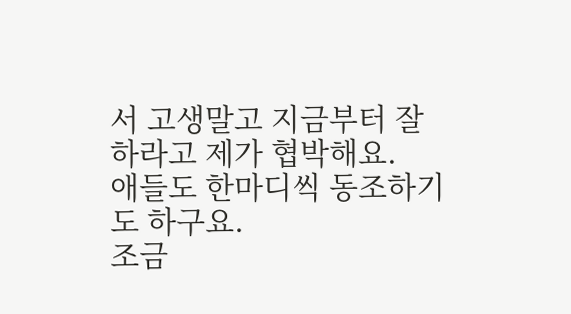서 고생말고 지금부터 잘 하라고 제가 협박해요.
애들도 한마디씩 동조하기도 하구요.
조금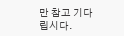만 참고 기다립시다.